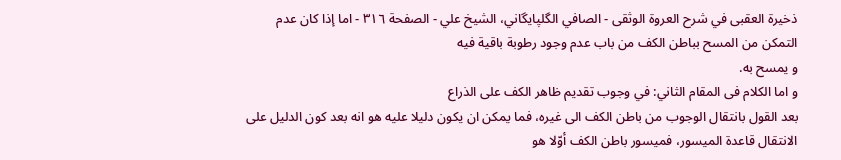ذخيرة العقبى في شرح العروة الوثقى - الصافي الگلپايگاني، الشيخ علي - الصفحة ٣١٦ - اما إذا كان عدم التمكن من المسح بباطن الكف من باب عدم وجود رطوبة باقية فيه
و يمسح به.
و اما الكلام فى المقام الثاني: في وجوب تقديم ظاهر الكف على الذراع
بعد القول بانتقال الوجوب من باطن الكف الى غيره، فما يمكن ان يكون دليلا عليه هو انه بعد كون الدليل على الانتقال قاعدة الميسور، فميسور باطن الكف أوّلا هو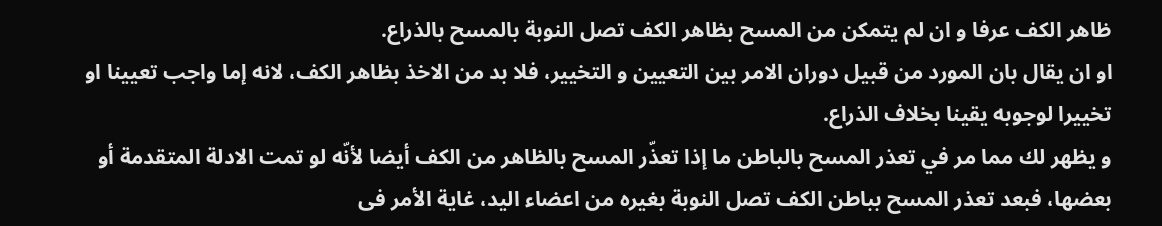ظاهر الكف عرفا و ان لم يتمكن من المسح بظاهر الكف تصل النوبة بالمسح بالذراع.
او ان يقال بان المورد من قبيل دوران الامر بين التعيين و التخيير، فلا بد من الاخذ بظاهر الكف، لانه إما واجب تعيينا او تخييرا لوجوبه يقينا بخلاف الذراع.
و يظهر لك مما مر في تعذر المسح بالباطن ما إذا تعذّر المسح بالظاهر من الكف أيضا لأنّه لو تمت الادلة المتقدمة أو بعضها، فبعد تعذر المسح بباطن الكف تصل النوبة بغيره من اعضاء اليد، غاية الأمر فى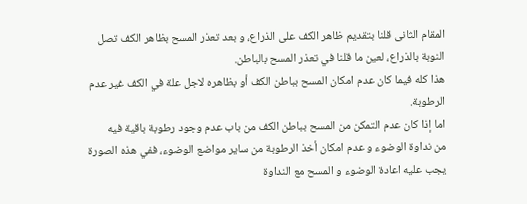المقام الثانى قلنا بتقديم ظاهر الكف على الذراع، و بعد تعذر المسح بظاهر الكف تصل النوبة بالذراع، لعين ما قلنا في تعذر المسح بالباطن.
هذا كله فيما كان عدم امكان المسح بباطن الكف أو بظاهره لاجل علة في الكف غير عدم الرطوبة.
اما إذا كان عدم التمكن من المسح بباطن الكف من باب عدم وجود رطوبة باقية فيه
من نداوة الوضوء و عدم امكان أخذ الرطوبة من ساير مواضع الوضوء، ففي هذه الصورة يجب عليه اعادة الوضوء و المسح مع النداوة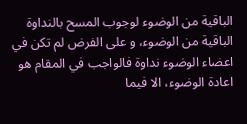الباقية من الوضوء لوجوب المسح بالنداوة الباقية من الوضوء، و على الفرض لم تكن في اعضاء الوضوء نداوة فالواجب في المقام هو اعادة الوضوء، الا فيما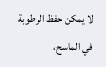لا يمكن حفظ الرطوبة في الماسح،